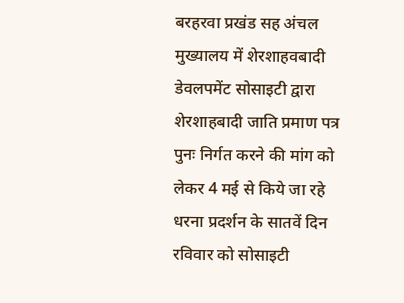बरहरवा प्रखंड सह अंचल मुख्यालय में शेरशाहवबादी डेवलपमेंट सोसाइटी द्वारा शेरशाहबादी जाति प्रमाण पत्र पुनः निर्गत करने की मांग को लेकर 4 मई से किये जा रहे धरना प्रदर्शन के सातवें दिन रविवार को सोसाइटी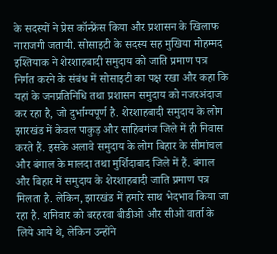के सदस्यों ने प्रेस कॉन्फ्रेंस किया और प्रशासन के खिलाफ नाराजगी जतायी. सोसाइटी के सदस्य सह मुखिया मोहम्मद इश्तियाक ने शेरशाहबादी समुदाय को जाति प्रमाण पत्र निर्गत करने के संबंध में सोसाइटी का पक्ष रखा और कहा कि यहां के जनप्रतिनिधि तथा प्रशासन समुदाय को नजरअंदाज कर रहा है, जो दुर्भाग्यपूर्ण है. शेरशाहबादी समुदाय के लोग झारखंड में केवल पाकुड़ और साहिबगंज जिले में ही निवास करते हैं. इसके अलावे समुदाय के लोग बिहार के सीमांचल और बंगाल के मालदा तथा मुर्शिदाबाद जिले में हैं. बंगाल और बिहार में समुदाय के शेरशाहबादी जाति प्रमाण पत्र मिलता है. लेकिन, झारखंड में हमारे साथ भेदभाव किया जा रहा है. शनिवार को बरहरवा बीडीओ और सीओ वार्ता के लिये आये थे, लेकिन उन्होंने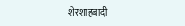शेरशाहबादी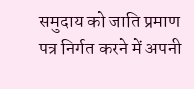समुदाय को जाति प्रमाण पत्र निर्गत करने में अपनी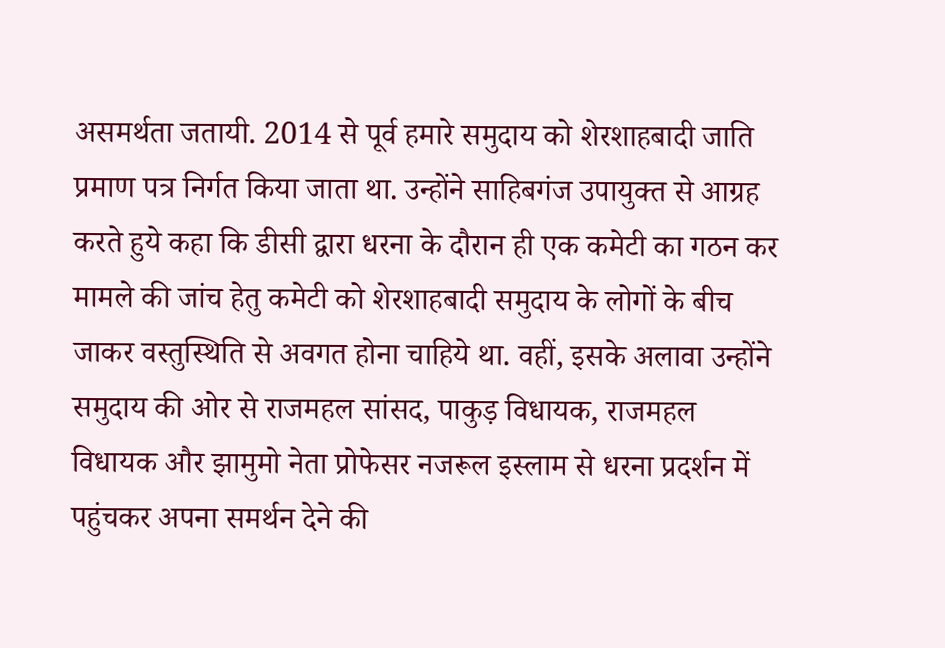असमर्थता जतायी. 2014 से पूर्व हमारे समुदाय को शेरशाहबादी जाति प्रमाण पत्र निर्गत किया जाता था. उन्होंने साहिबगंज उपायुक्त से आग्रह करते हुये कहा कि डीसी द्वारा धरना के दौरान ही एक कमेटी का गठन कर मामले की जांच हेतु कमेटी को शेरशाहबादी समुदाय के लोगों के बीच जाकर वस्तुस्थिति से अवगत होना चाहिये था. वहीं, इसके अलावा उन्होंने समुदाय की ओर से राजमहल सांसद, पाकुड़ विधायक, राजमहल विधायक और झामुमो नेता प्रोफेसर नजरूल इस्लाम से धरना प्रदर्शन में पहुंचकर अपना समर्थन देने की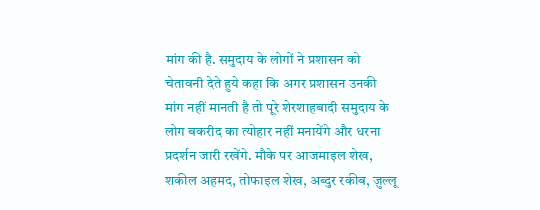मांग की है. समुदाय के लोगों ने प्रशासन को चेतावनी देते हुये कहा कि अगर प्रशासन उनकी मांग नहीं मानती है तो पूरे शेरशाहबादी समुदाय के लोग बकरीद का त्योहार नहीं मनायेंगे और धरना प्रदर्शन जारी रखेंगे. मौके पर आजमाइल शेख, शकील अहमद, तोफाइल शेख, अब्दुर रकीब, ज़ुल्लू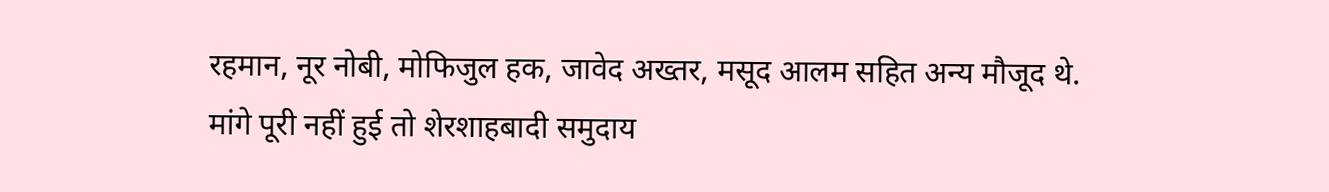रहमान, नूर नोबी, मोफिजुल हक, जावेद अख्तर, मसूद आलम सहित अन्य मौजूद थे.
मांगे पूरी नहीं हुई तो शेरशाहबादी समुदाय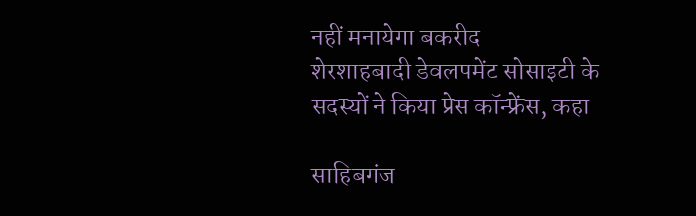नहीं मनायेगा बकरीद
शेरशाहबादी डेवलपमेंट सोसाइटी के सदस्यों ने किया प्रेस कॉन्फ्रेंस, कहा

साहिबगंज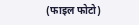(फाइल फोटो)